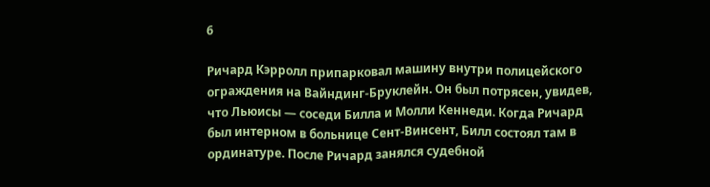6

Ричард Кэрролл припарковал машину внутри полицейского ограждения на Вайндинг-Бруклейн. Он был потрясен, увидев, что Льюисы — соседи Билла и Молли Кеннеди. Когда Ричард был интерном в больнице Сент-Винсент, Билл состоял там в ординатуре. После Ричард занялся судебной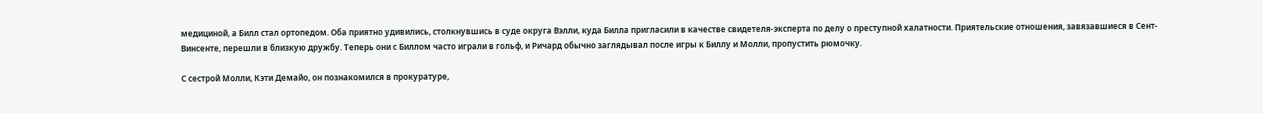медициной, а Билл стал ортопедом. Оба приятно удивились, столкнувшись в суде округа Вэлли, куда Билла пригласили в качестве свидетеля-эксперта по делу о преступной халатности. Приятельские отношения, завязавшиеся в Сент-Винсенте, перешли в близкую дружбу. Теперь они с Биллом часто играли в гольф, и Ричард обычно заглядывал после игры к Биллу и Молли, пропустить рюмочку.

С сестрой Молли, Кэти Демайо, он познакомился в прокуратуре,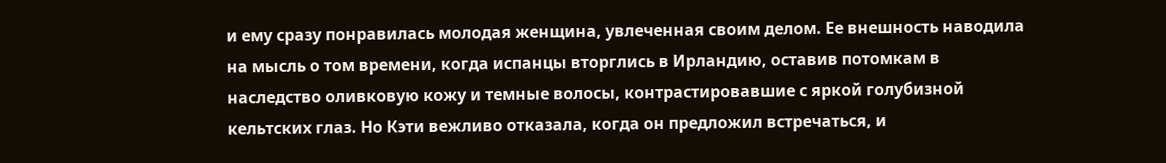и ему сразу понравилась молодая женщина, увлеченная своим делом. Ее внешность наводила на мысль о том времени, когда испанцы вторглись в Ирландию, оставив потомкам в наследство оливковую кожу и темные волосы, контрастировавшие с яркой голубизной кельтских глаз. Но Кэти вежливо отказала, когда он предложил встречаться, и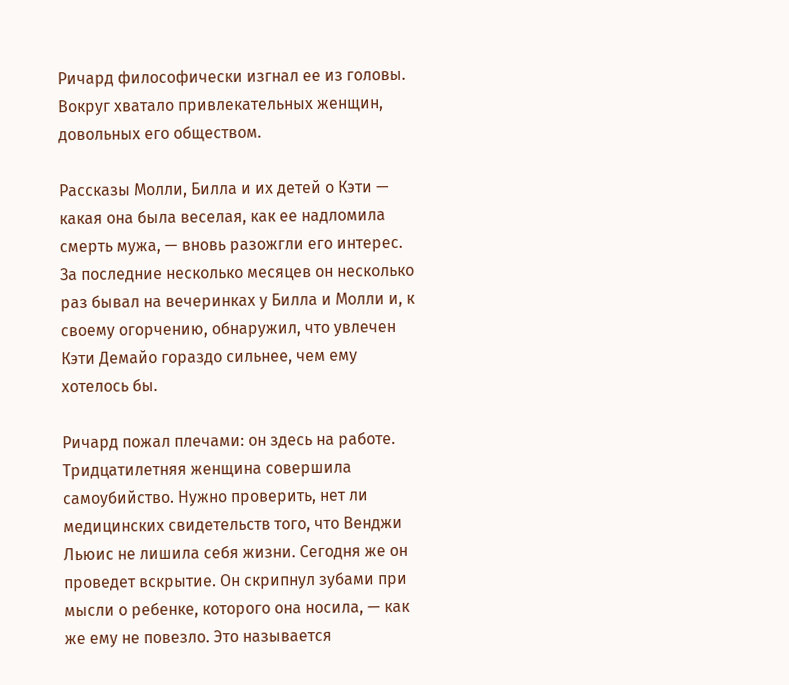Ричард философически изгнал ее из головы. Вокруг хватало привлекательных женщин, довольных его обществом.

Рассказы Молли, Билла и их детей о Кэти — какая она была веселая, как ее надломила смерть мужа, — вновь разожгли его интерес. За последние несколько месяцев он несколько раз бывал на вечеринках у Билла и Молли и, к своему огорчению, обнаружил, что увлечен Кэти Демайо гораздо сильнее, чем ему хотелось бы.

Ричард пожал плечами: он здесь на работе. Тридцатилетняя женщина совершила самоубийство. Нужно проверить, нет ли медицинских свидетельств того, что Венджи Льюис не лишила себя жизни. Сегодня же он проведет вскрытие. Он скрипнул зубами при мысли о ребенке, которого она носила, — как же ему не повезло. Это называется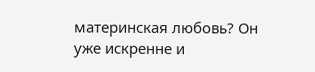материнская любовь? Он уже искренне и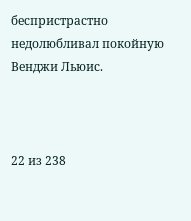беспристрастно недолюбливал покойную Венджи Льюис.



22 из 238